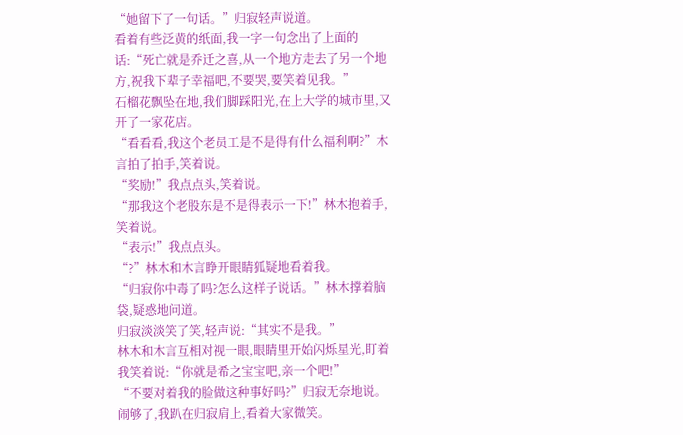“她留下了一句话。”归寂轻声说道。
看着有些泛黄的纸面,我一字一句念出了上面的话:“死亡就是乔迁之喜,从一个地方走去了另一个地方,祝我下辈子幸福吧,不要哭,要笑着见我。”
石榴花飘坠在地,我们脚踩阳光,在上大学的城市里,又开了一家花店。
“看看看,我这个老员工是不是得有什么福利啊?”木言拍了拍手,笑着说。
“奖励!”我点点头,笑着说。
“那我这个老股东是不是得表示一下!”林木抱着手,笑着说。
“表示!”我点点头。
“?”林木和木言睁开眼睛狐疑地看着我。
“归寂你中毒了吗?怎么这样子说话。”林木撑着脑袋,疑惑地问道。
归寂淡淡笑了笑,轻声说:“其实不是我。”
林木和木言互相对视一眼,眼睛里开始闪烁星光,盯着我笑着说:“你就是希之宝宝吧,亲一个吧!”
“不要对着我的脸做这种事好吗?”归寂无奈地说。
闹够了,我趴在归寂肩上,看着大家微笑。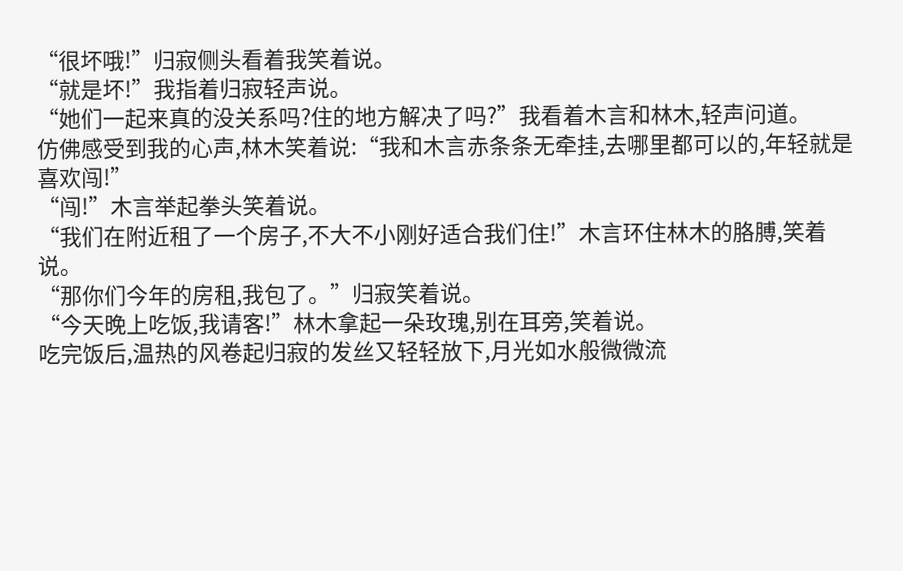“很坏哦!”归寂侧头看着我笑着说。
“就是坏!”我指着归寂轻声说。
“她们一起来真的没关系吗?住的地方解决了吗?”我看着木言和林木,轻声问道。
仿佛感受到我的心声,林木笑着说:“我和木言赤条条无牵挂,去哪里都可以的,年轻就是喜欢闯!”
“闯!”木言举起拳头笑着说。
“我们在附近租了一个房子,不大不小刚好适合我们住!”木言环住林木的胳膊,笑着说。
“那你们今年的房租,我包了。”归寂笑着说。
“今天晚上吃饭,我请客!”林木拿起一朵玫瑰,别在耳旁,笑着说。
吃完饭后,温热的风卷起归寂的发丝又轻轻放下,月光如水般微微流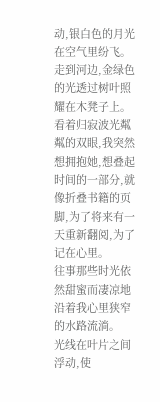动,银白色的月光在空气里纷飞。
走到河边,金绿色的光透过树叶照耀在木凳子上。
看着归寂波光粼粼的双眼,我突然想拥抱她,想叠起时间的一部分,就像折叠书籍的页脚,为了将来有一天重新翻阅,为了记在心里。
往事那些时光依然甜蜜而凄凉地沿着我心里狭窄的水路流淌。
光线在叶片之间浮动,使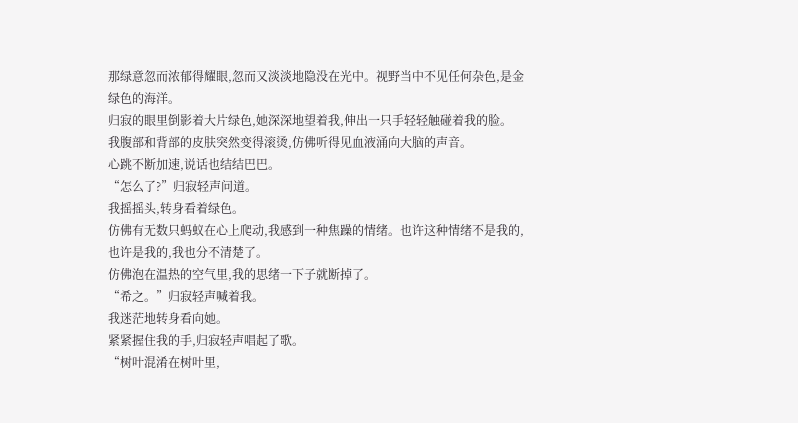那绿意忽而浓郁得耀眼,忽而又淡淡地隐没在光中。视野当中不见任何杂色,是金绿色的海洋。
归寂的眼里倒影着大片绿色,她深深地望着我,伸出一只手轻轻触碰着我的脸。
我腹部和背部的皮肤突然变得滚烫,仿佛听得见血液涌向大脑的声音。
心跳不断加速,说话也结结巴巴。
“怎么了?”归寂轻声问道。
我摇摇头,转身看着绿色。
仿佛有无数只蚂蚁在心上爬动,我感到一种焦躁的情绪。也许这种情绪不是我的,也许是我的,我也分不清楚了。
仿佛泡在温热的空气里,我的思绪一下子就断掉了。
“希之。”归寂轻声喊着我。
我迷茫地转身看向她。
紧紧握住我的手,归寂轻声唱起了歌。
“树叶混淆在树叶里,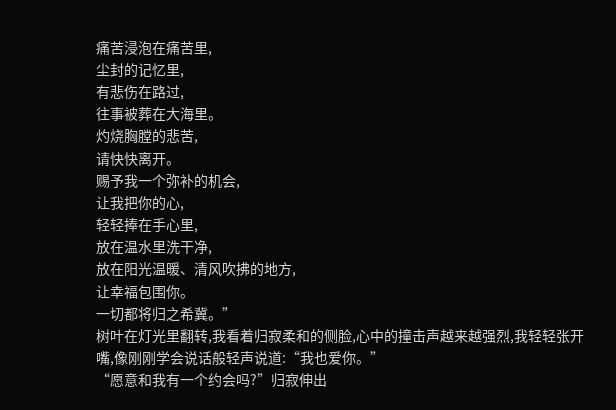痛苦浸泡在痛苦里,
尘封的记忆里,
有悲伤在路过,
往事被葬在大海里。
灼烧胸膛的悲苦,
请快快离开。
赐予我一个弥补的机会,
让我把你的心,
轻轻捧在手心里,
放在温水里洗干净,
放在阳光温暖、清风吹拂的地方,
让幸福包围你。
一切都将归之希冀。”
树叶在灯光里翻转,我看着归寂柔和的侧脸,心中的撞击声越来越强烈,我轻轻张开嘴,像刚刚学会说话般轻声说道:“我也爱你。”
“愿意和我有一个约会吗?”归寂伸出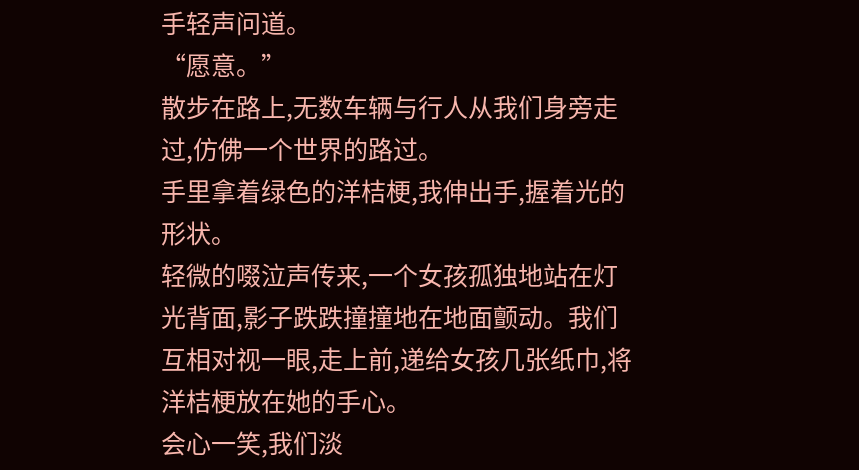手轻声问道。
“愿意。”
散步在路上,无数车辆与行人从我们身旁走过,仿佛一个世界的路过。
手里拿着绿色的洋桔梗,我伸出手,握着光的形状。
轻微的啜泣声传来,一个女孩孤独地站在灯光背面,影子跌跌撞撞地在地面颤动。我们互相对视一眼,走上前,递给女孩几张纸巾,将洋桔梗放在她的手心。
会心一笑,我们淡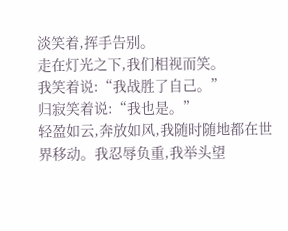淡笑着,挥手告别。
走在灯光之下,我们相视而笑。
我笑着说:“我战胜了自己。”
归寂笑着说:“我也是。”
轻盈如云,奔放如风,我随时随地都在世界移动。我忍辱负重,我举头望